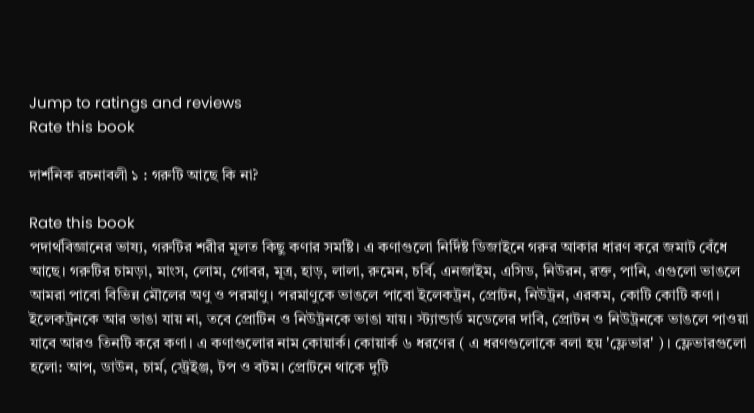Jump to ratings and reviews
Rate this book

দার্শনিক রচনাবলী ১ : গরুটি আছে কি না?

Rate this book
পদার্থবিজ্ঞানের ভাষ্য, গরুটির শরীর মূলত কিছু কণার সমষ্টি। এ কণাগুলো নির্দিষ্ট ডিজাইনে গরুর আকার ধারণ করে জমাট বেঁধে আছে। গরুটির চামড়া, মাংস, লোম, গোবর, মূত্র, হাড়, লালা, রুমেন, চর্বি, এনজাইম, এসিড, নিউরন, রক্ত, পানি, এগুলো ভাঙলে আমরা পাবো বিভিন্ন মৌলের অণু ও পরমাণু। পরমাণুকে ভাঙলে পাবো ইলেকট্রন, প্রোটন, নিউট্রন, এরকম, কোটি কোটি কণা। ইলেকট্রনকে আর ভাঙা যায় না, তবে প্রোটিন ও নিউট্রনকে ভাঙা যায়। স্ট্যান্ডার্ড মডেলের দাবি, প্রোটন ও নিউট্রনকে ভাঙলে পাওয়া যাবে আর‌ও তিনটি করে কণা। এ কণাগুলোর নাম কোয়ার্ক। কোয়ার্ক ৬ ধরণের ( এ ধরণগুলোকে বলা হয় 'ফ্লেভার' ) । ফ্লেভারগুলো হলো: আপ, ডাউন, চার্ম, স্ট্রেইঞ্জ, টপ ও বটম। প্রোটনে থাকে দুটি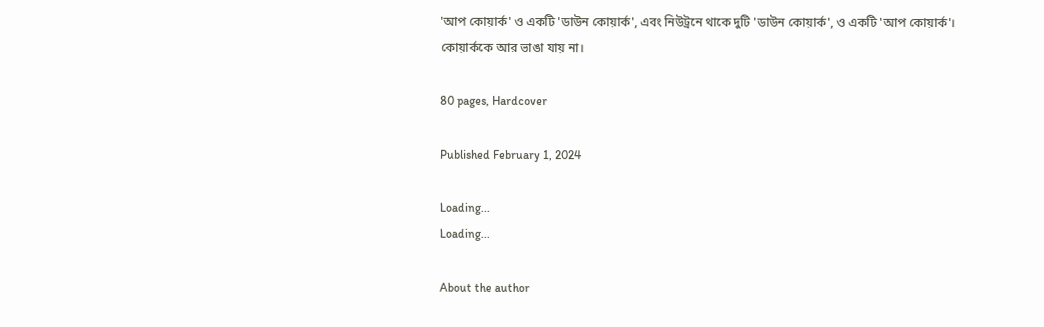'আপ কোয়ার্ক' ও একটি 'ডাউন কোয়ার্ক', এবং নিউট্রনে থাকে দুটি 'ডাউন কোয়ার্ক', ও একটি 'আপ কোয়ার্ক'। কোয়ার্ককে আর ভাঙা যায় না।

80 pages, Hardcover

Published February 1, 2024

Loading...
Loading...

About the author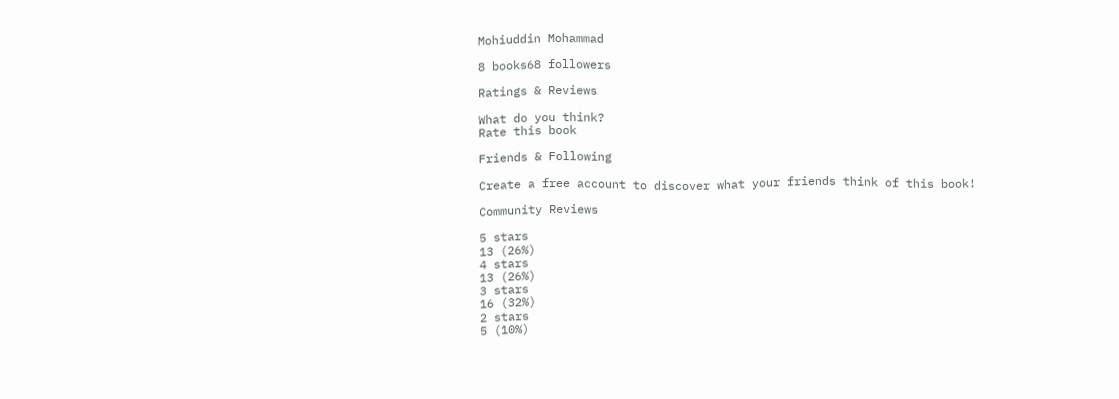Mohiuddin Mohammad

8 books68 followers

Ratings & Reviews

What do you think?
Rate this book

Friends & Following

Create a free account to discover what your friends think of this book!

Community Reviews

5 stars
13 (26%)
4 stars
13 (26%)
3 stars
16 (32%)
2 stars
5 (10%)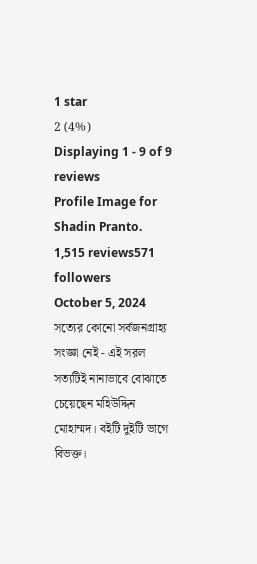1 star
2 (4%)
Displaying 1 - 9 of 9 reviews
Profile Image for Shadin Pranto.
1,515 reviews571 followers
October 5, 2024
সত্যের কোনো সর্বজনগ্রাহ্য সংজ্ঞা নেই - এই সরল সত্যটিই নানাভাবে বোঝাতে চেয়েছেন মহিউদ্দিন মোহাম্মদ। বইটি দুইটি ভাগে বিভক্ত।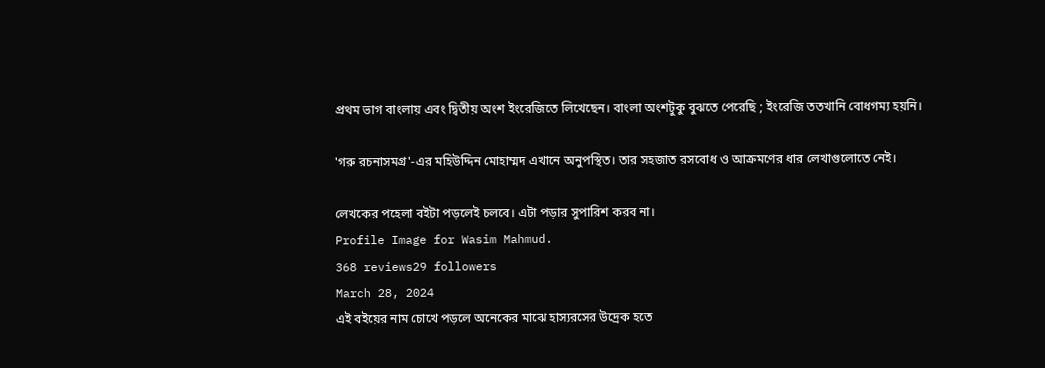প্রথম ভাগ বাংলায় এবং দ্বিতীয় অংশ ইংরেজিতে লিখেছেন। বাংলা অংশটুকু বুঝতে পেরেছি ; ইংরেজি ততখানি বোধগম্য হয়নি।

'গরু রচনাসমগ্র'-এর মহিউদ্দিন মোহাম্মদ এখানে অনুপস্থিত। তার সহজাত রসবোধ ও আক্রমণের ধার লেখাগুলোতে নেই।

লেখকের পহেলা বইটা পড়লেই চলবে। এটা পড়ার সুপারিশ করব না।
Profile Image for Wasim Mahmud.
368 reviews29 followers
March 28, 2024
এই ব‌‌ইয়ের নাম চোখে পড়লে অনেকের মাঝে হাস্যরসের উদ্রেক হতে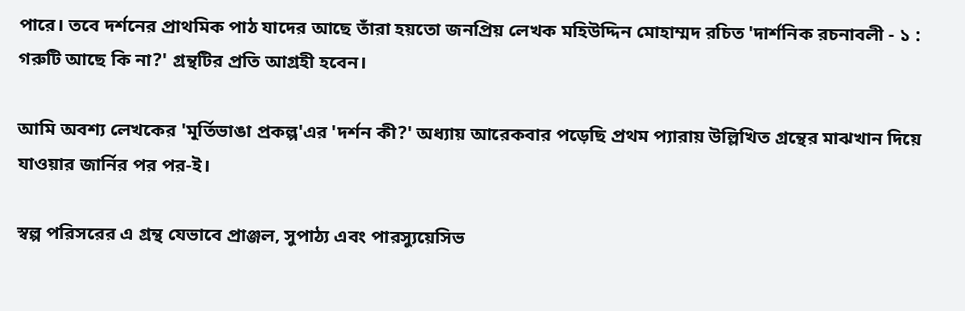পারে। তবে দর্শনের প্রাথমিক পাঠ যাদের আছে তাঁরা হয়তো জনপ্রিয় লেখক মহিউদ্দিন মোহাম্মদ রচিত 'দার্শনিক রচনাবলী - ১ : গরুটি আছে কি না?' গ্রন্থটির প্রতি আগ্রহী হবেন।

আমি অবশ্য লেখকের 'মূর্তিভাঙা প্রকল্প'এর 'দর্শন কী?' অধ্যায় আরেকবার পড়েছি প্রথম প্যারায় উল্লিখিত গ্রন্থের মাঝখান দিয়ে যাওয়ার জার্নির পর পর-ই‌।

স্বল্প পরিসরের এ গ্রন্থ যেভাবে প্রাঞ্জল, সুপাঠ্য এবং পারস্যুয়েসিভ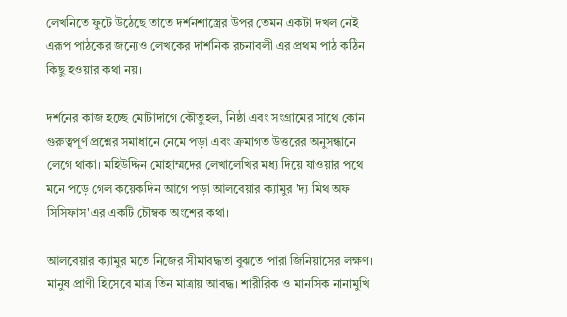লেখনিতে ফুটে উঠেছে তাতে দর্শনশাস্ত্রের উপর তেমন একটা দখল নেই এরূপ পাঠকের জন্যেও লেখকের দার্শনিক রচনাবলী এর প্রথম পাঠ কঠিন কিছু হ‌ওয়ার কথা নয়‌।

দর্শনের কাজ হচ্ছে মোটাদাগে কৌতুহল, নিষ্ঠা এবং সংগ্রামের সাথে কোন গুরুত্বপূর্ণ প্রশ্নের সমাধানে নেমে পড়া‌ এবং ক্রমাগত উত্তরের অনুসন্ধানে লেগে থাকা। মহিউদ্দিন মোহাম্মদের লেখালেখির মধ্য দিয়ে যাওয়ার পথে মনে পড়ে গেল কয়েকদিন আগে পড়া আলবেয়ার ক্যামুর 'দ্য মিথ অফ সিসিফাস'এর একটি চৌম্বক অংশের কথা।

আলবেয়ার ক্যামুর মতে নিজের সীমাবদ্ধতা বুঝতে পারা জিনিয়াসের লক্ষণ। মানুষ প্রাণী হিসেবে মাত্র তিন মাত্রায় আবদ্ধ। শারীরিক ও মানসিক নানামুখি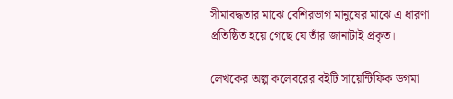সীমাবদ্ধতার মাঝে বেশিরভাগ মানুষের মাঝে এ ধারণা প্রতিষ্ঠিত হয়ে গেছে যে তাঁর জানাটাই প্রকৃত।

লেখকের অল্প কলেবরের ব‌ইটি সায়েন্টিফিক ডগমা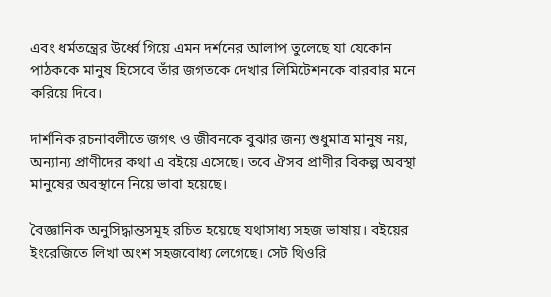এবং ধর্মতন্ত্রের উর্ধ্বে গিয়ে এমন দর্শনের আলাপ তুলেছে যা যেকোন পাঠককে মানুষ হিসেবে তাঁর জগতকে দেখার লিমিটেশনকে বারবার মনে করিয়ে দিবে।

দার্শনিক রচনাবলীতে জগৎ ও জীবনকে বুঝার জন্য শুধুমাত্র মানুষ নয়, অন্যান্য প্রাণীদের কথা এ ব‌ইয়ে এসেছে। তবে ঐসব প্রাণীর বিকল্প অবস্থা মানুষের অবস্থানে নিয়ে ভাবা হয়েছে‌।

বৈজ্ঞানিক অনুসিদ্ধান্তসমূহ রচিত হয়েছে যথাসাধ্য সহজ ভাষায়‌। ব‌ইয়ের ইংরেজিতে লিখা অংশ সহজবোধ্য লেগেছে। সেট থিওরি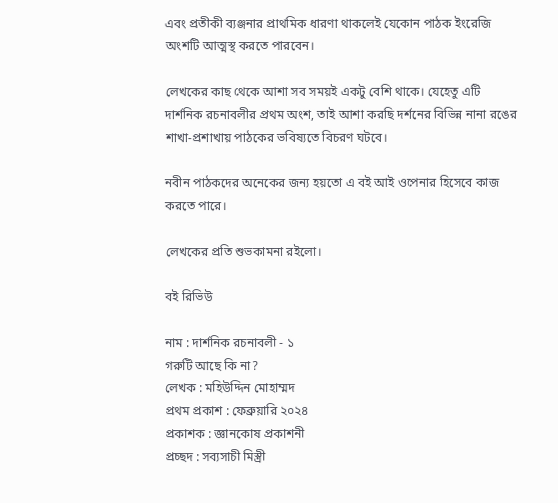এবং প্রতীকী ব্যঞ্জনার প্রাথমিক ধারণা থাকলেই যেকোন পাঠক ইংরেজি অংশটি আত্মস্থ করতে পারবেন।

লেখকের কাছ থেকে আশা সব সময়‌ই একটু বেশি থাকে। যেহেতু এটি দার্শনিক রচনাবলীর প্রথম অংশ, তাই আশা করছি দর্শনের বিভিন্ন নানা রঙের শাখা-প্রশাখায় পাঠকের ভবিষ্যতে বিচরণ ঘটবে।

নবীন পাঠকদের অনেকের জন্য হয়তো এ ব‌ই আই ওপেনার হিসেবে কাজ করতে পারে।

লেখকের প্রতি শুভকামনা র‌ইলো।

ব‌ই রিভিউ

নাম : দার্শনিক রচনাবলী - ১
গরুটি আছে কি না?
লেখক : মহিউদ্দিন মোহাম্মদ
প্রথম প্রকাশ : ফেব্রুয়ারি ২০২৪
প্রকাশক : জ্ঞানকোষ প্রকাশনী
প্রচ্ছদ : সব্যসাচী মিস্ত্রী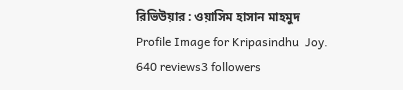রিভিউয়ার : ওয়াসিম হাসান মাহমুদ
Profile Image for Kripasindhu  Joy.
640 reviews3 followers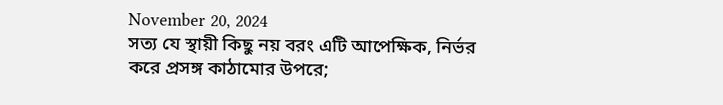November 20, 2024
সত্য যে স্থায়ী কিছু নয় বরং এটি আপেক্ষিক, নির্ভর করে প্রসঙ্গ কাঠামোর উপরে;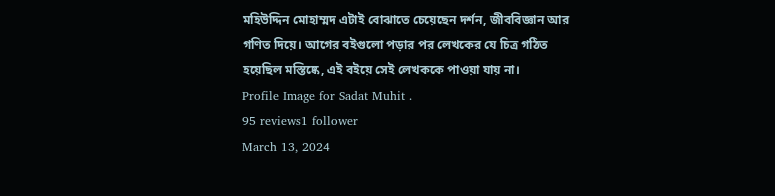মহিউদ্দিন মোহাম্মদ এটাই বোঝাতে চেয়েছেন দর্শন, জীববিজ্ঞান আর গণিত দিয়ে। আগের বইগুলো পড়ার পর লেখকের যে চিত্র গঠিত হয়েছিল মস্তিষ্কে, এই বইয়ে সেই লেখককে পাওয়া যায় না।
Profile Image for Sadat Muhit .
95 reviews1 follower
March 13, 2024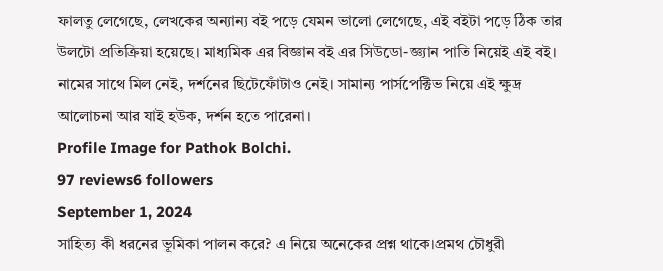ফালতু লেগেছে, লেখকের অন্যান্য বই পড়ে যেমন ভালো লেগেছে, এই বইটা পড়ে ঠিক তার উলটো প্রতিক্রিয়া হয়েছে। মাধ্যমিক এর বিজ্ঞান বই এর সিউডো-জ্ঞ্যান পাতি নিয়েই এই বই। নামের সাথে মিল নেই, দর্শনের ছিটেফোঁটাও নেই। সামান্য পার্সপেক্টিভ নিয়ে এই ক্ষুদ্র আলোচনা আর যাই হউক, দর্শন হতে পারেনা।
Profile Image for Pathok Bolchi.
97 reviews6 followers
September 1, 2024
সাহিত্য কী ধরনের ভূমিকা পালন করে? এ নিয়ে অনেকের প্রশ্ন থাকে।প্রমথ চৌধুরী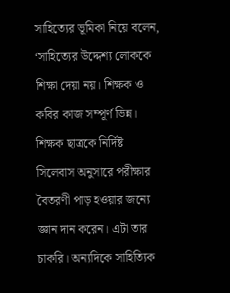সাহিত্যের ভূমিকা নিয়ে বলেন, ‘সাহিত্যের উদ্দেশ্য লোককে শিক্ষা দেয়া নয়। শিক্ষক ও কবির কাজ সম্পূর্ণ ভিন্ন। শিক্ষক ছাত্রকে নির্দিষ্ট সিলেবাস অনুসারে পরীক্ষার বৈতরণী পাড় হওয়ার জন্যে জ্ঞান দান করেন। এটা তার চাকরি। অন্যদিকে সাহিত্যিক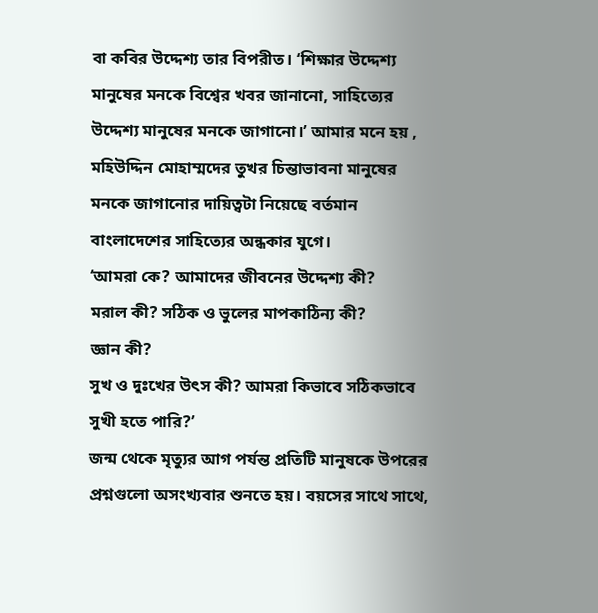বা কবির উদ্দেশ্য তার বিপরীত। ‘শিক্ষার উদ্দেশ্য মানুষের মনকে বিশ্বের খবর জানানো, সাহিত্যের উদ্দেশ্য মানুষের মনকে জাগানো।’ আমার মনে হয় , মহিউদ্দিন মোহাম্মদের তুখর চিন্তাভাবনা মানুষের মনকে জাগানোর দায়িত্বটা নিয়েছে বর্তমান বাংলাদেশের সাহিত্যের অন্ধকার যুগে।
‘আমরা কে? আমাদের জীবনের উদ্দেশ্য কী?
মরাল কী? সঠিক ও ভুলের মাপকাঠিন্য কী?
জ্ঞান কী?
সুখ ও দুঃখের উৎস কী? আমরা কিভাবে সঠিকভাবে সুখী হতে পারি?’
জন্ম থেকে মৃত্যুর আগ পর্যন্ত প্রতিটি মানুষকে উপরের প্রশ্নগুলো অসংখ্যবার শুনতে হয়। বয়সের সাথে সাথে,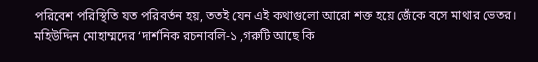পরিবেশ পরিস্থিতি যত পরিবর্তন হয়, ততই যেন এই কথাগুলো আরো শক্ত হয়ে জেঁকে বসে মাথার ভেতর।
মহিউদ্দিন মোহাম্মদের ‘দার্শনিক রচনাবলি-১ ,গরুটি আছে কি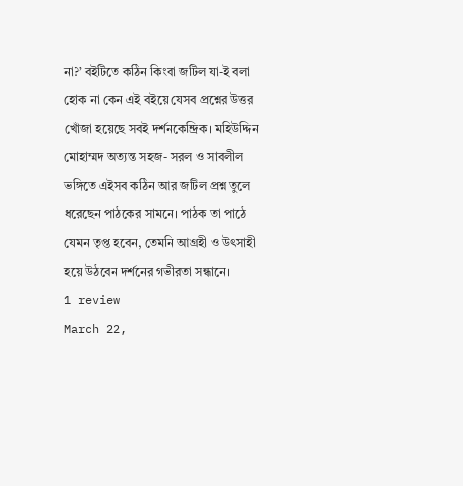না?’ বইটিতে কঠিন কিংবা জটিল যা-ই বলা হোক না কেন এই বইয়ে যেসব প্রশ্নের উত্তর খোঁজা হয়েছে সবই দর্শনকেন্দ্রিক। মহিউদ্দিন মোহাম্মদ অত্যন্ত সহজ- সরল ও সাবলীল ভঙ্গিতে এইসব কঠিন আর জটিল প্রশ্ন তুলে ধরেছেন পাঠকের সামনে। পাঠক তা পাঠে যেমন তৃপ্ত হবেন, তেমনি আগ্রহী ও উৎসাহী হয়ে উঠবেন দর্শনের গভীরতা সন্ধানে।
1 review
March 22,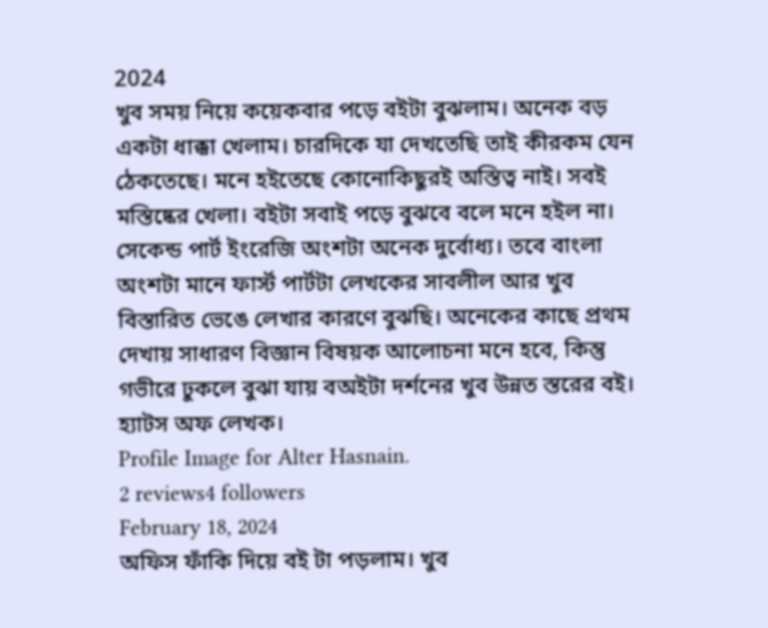2024
খুব সময় নিয়ে কয়েকবার পড়ে বইটা বুঝলাম। অনেক বড় একটা ধাক্কা খেলাম। চারদিকে যা দেখতেছি তাই কীরকম যেন ঠেকতেছে। মনে হইতেছে কোনোকিছুরই অস্তিত্ব নাই। সবই মস্তিষ্কের খেলা। বইটা সবাই পড়ে বুঝবে বলে মনে হইল না। সেকেন্ড পার্ট ইংরেজি অংশটা অনেক দুর্বোধ্য। তবে বাংলা অংশটা মানে ফার্স্ট পার্টটা লেখকের সাবলীল আর খুব বিস্তারিত ভেঙে লেখার কারণে বুঝছি। অনেকের কাছে প্রথম দেখায় সাধারণ বিজ্ঞান বিষয়ক আলোচনা মনে হবে, কিন্তু গভীরে ঢুকলে বুঝা যায় বঅইটা দর্শনের খুব উন্নত স্তরের বই। হ্যাটস অফ লেখক।
Profile Image for Alter Hasnain.
2 reviews4 followers
February 18, 2024
অফিস ফাঁকি দিয়ে বই টা পড়লাম। খুব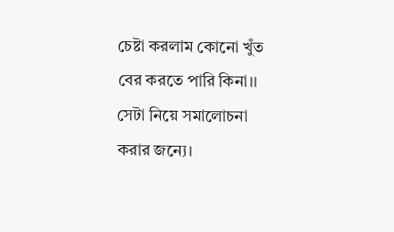চেষ্টা করলাম কোনো খুঁত বের করতে পারি কিনা।। সেটা নিয়ে সমালোচনা করার জন্যে।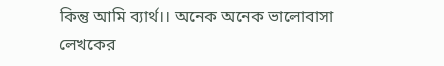কিন্তু আমি ব্যার্থ।। অনেক অনেক ভালোবাসা লেখকের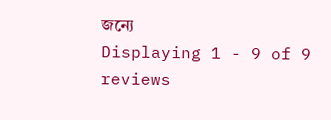জন্যে
Displaying 1 - 9 of 9 reviews